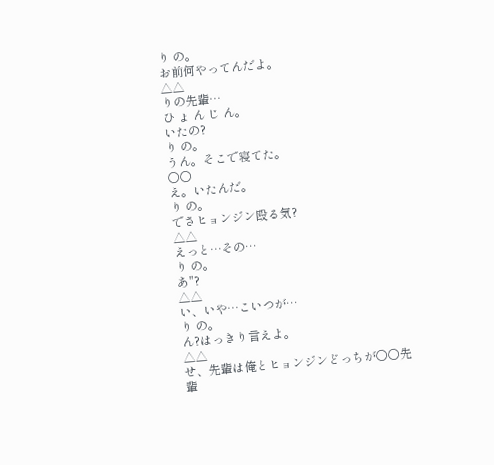り の。
お前何やってんだよ。
△△
りの先輩…
ひ ょ ん じ ん。
いたの?
り の。
うん。そこで寝てた。
○○
え。いたんだ。
り の。
でさヒョンジン殴る気?
△△
えっと…その…
り の。
あ"?
△△
い、いや…こいつが…
り の。
ん?はっきり言えよ。
△△
せ、先輩は俺とヒョンジンどっちが○○先輩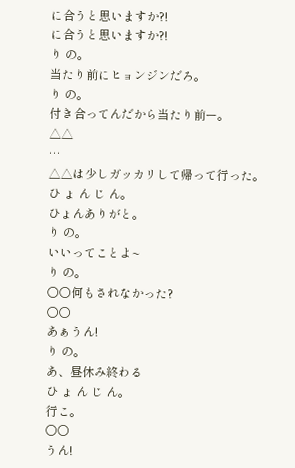に合うと思いますか?!
に合うと思いますか?!
り の。
当たり前にヒョンジンだろ。
り の。
付き合ってんだから当たり前ー。
△△
…
△△は少しガッカリして帰って行った。
ひ ょ ん じ ん。
ひょんありがと。
り の。
いいってことよ~
り の。
○○何もされなかった?
○○
あぁうん!
り の。
あ、昼休み終わる
ひ ょ ん じ ん。
行こ。
○○
うん!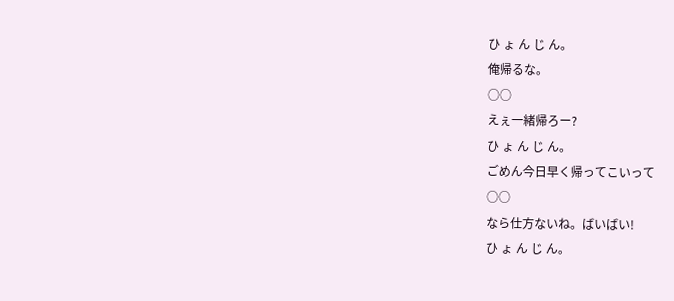ひ ょ ん じ ん。
俺帰るな。
○○
えぇ一緒帰ろー?
ひ ょ ん じ ん。
ごめん今日早く帰ってこいって
○○
なら仕方ないね。ばいばい!
ひ ょ ん じ ん。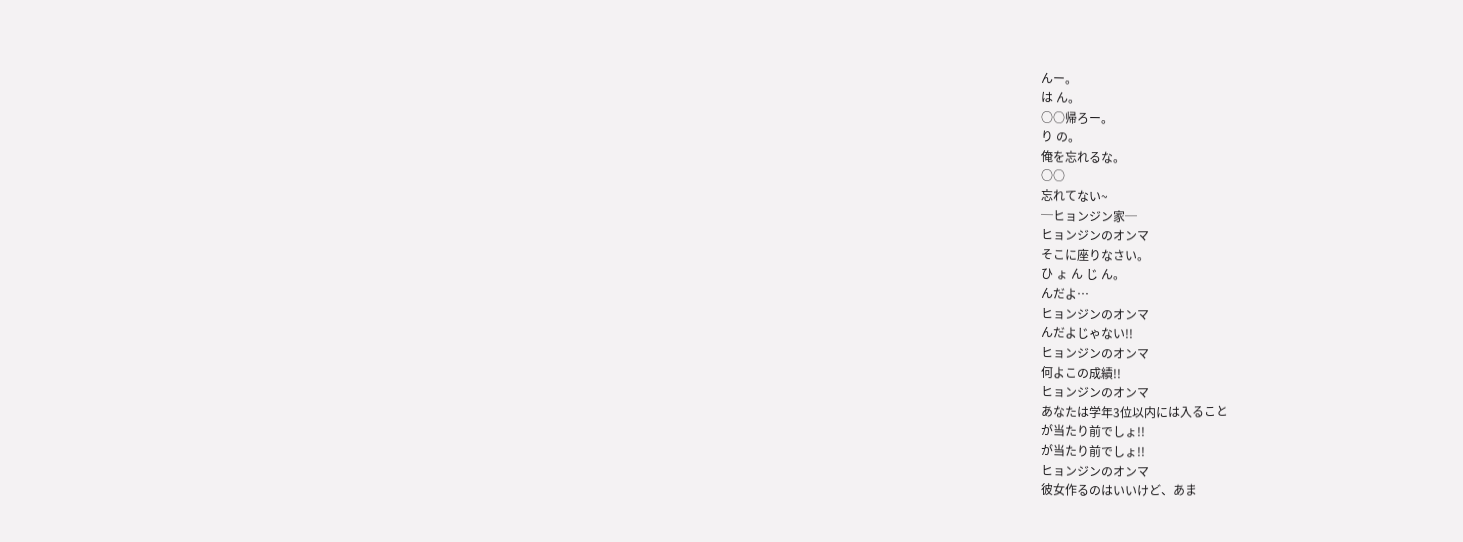んー。
は ん。
○○帰ろー。
り の。
俺を忘れるな。
○○
忘れてない~
─ヒョンジン家─
ヒョンジンのオンマ
そこに座りなさい。
ひ ょ ん じ ん。
んだよ…
ヒョンジンのオンマ
んだよじゃない!!
ヒョンジンのオンマ
何よこの成績!!
ヒョンジンのオンマ
あなたは学年3位以内には入ること
が当たり前でしょ!!
が当たり前でしょ!!
ヒョンジンのオンマ
彼女作るのはいいけど、あま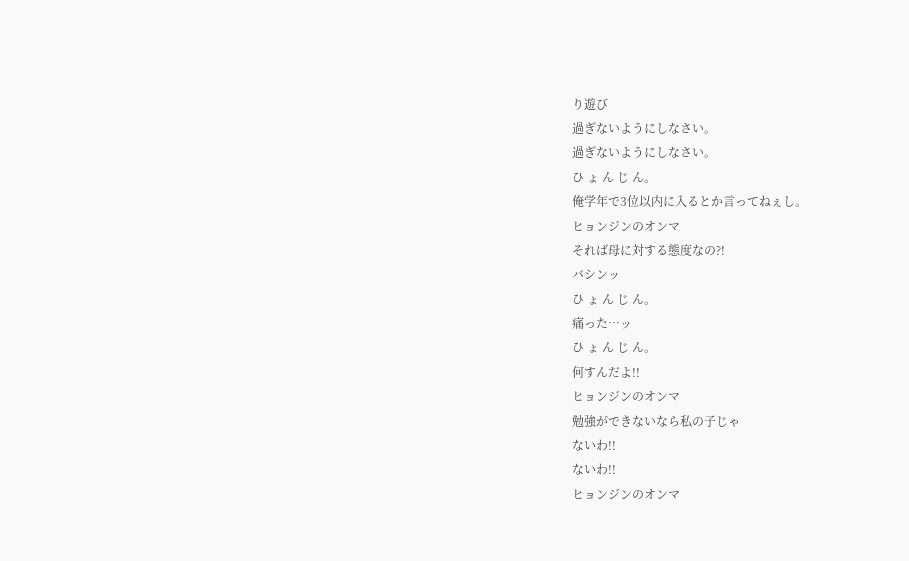り遊び
過ぎないようにしなさい。
過ぎないようにしなさい。
ひ ょ ん じ ん。
俺学年で3位以内に入るとか言ってねぇし。
ヒョンジンのオンマ
それば母に対する態度なの?!
バシンッ
ひ ょ ん じ ん。
痛った…ッ
ひ ょ ん じ ん。
何すんだよ!!
ヒョンジンのオンマ
勉強ができないなら私の子じゃ
ないわ!!
ないわ!!
ヒョンジンのオンマ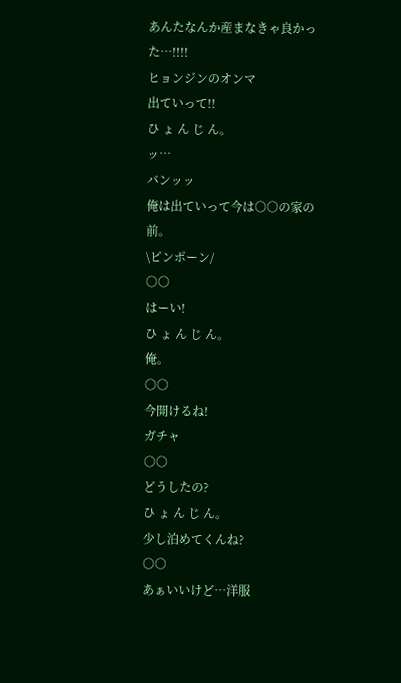あんたなんか産まなきゃ良かった…!!!!
ヒョンジンのオンマ
出ていって!!
ひ ょ ん じ ん。
ッ…
バンッッ
俺は出ていって今は○○の家の前。
\ピンポーン/
○○
はーい!
ひ ょ ん じ ん。
俺。
○○
今開けるね!
ガチャ
○○
どうしたの?
ひ ょ ん じ ん。
少し泊めてくんね?
○○
あぁいいけど…洋服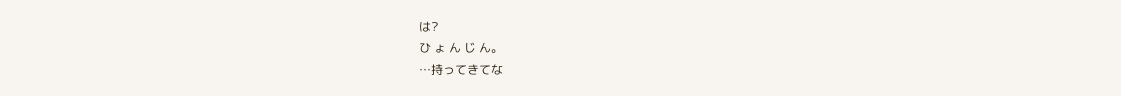は?
ひ ょ ん じ ん。
…持ってきてな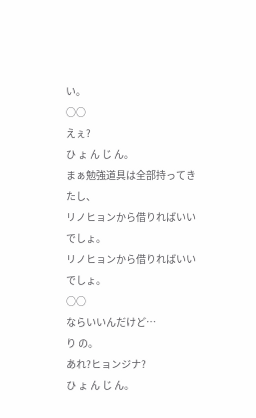い。
○○
えぇ?
ひ ょ ん じ ん。
まぁ勉強道具は全部持ってきたし、
リノヒョンから借りればいいでしょ。
リノヒョンから借りればいいでしょ。
○○
ならいいんだけど…
り の。
あれ?ヒョンジナ?
ひ ょ ん じ ん。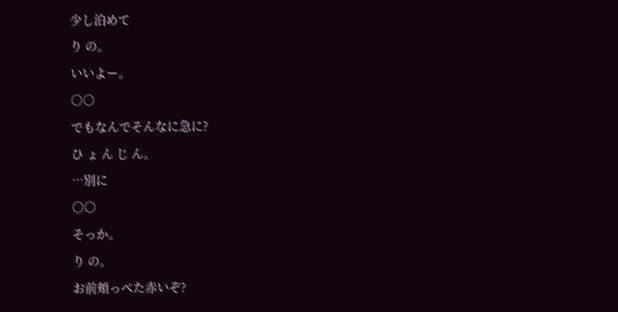少し泊めて
り の。
いいよー。
○○
でもなんでそんなに急に?
ひ ょ ん じ ん。
…別に
○○
そっか。
り の。
お前頬っぺた赤いぞ?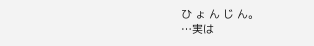ひ ょ ん じ ん。
…実は